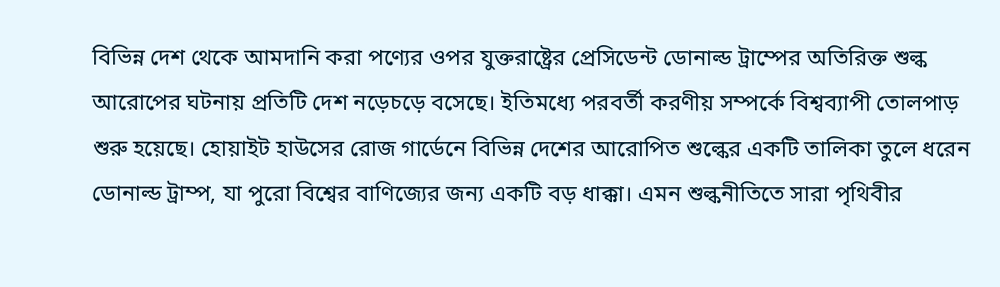বিভিন্ন দেশ থেকে আমদানি করা পণ্যের ওপর যুক্তরাষ্ট্রের প্রেসিডেন্ট ডোনাল্ড ট্রাম্পের অতিরিক্ত শুল্ক আরোপের ঘটনায় প্রতিটি দেশ নড়েচড়ে বসেছে। ইতিমধ্যে পরবর্তী করণীয় সম্পর্কে বিশ্বব্যাপী তোলপাড় শুরু হয়েছে। হোয়াইট হাউসের রোজ গার্ডেনে বিভিন্ন দেশের আরোপিত শুল্কের একটি তালিকা তুলে ধরেন ডোনাল্ড ট্রাম্প, যা পুরো বিশ্বের বাণিজ্যের জন্য একটি বড় ধাক্কা। এমন শুল্কনীতিতে সারা পৃথিবীর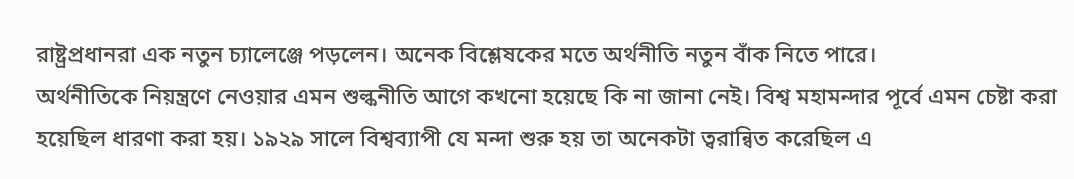রাষ্ট্রপ্রধানরা এক নতুন চ্যালেঞ্জে পড়লেন। অনেক বিশ্লেষকের মতে অর্থনীতি নতুন বাঁক নিতে পারে।
অর্থনীতিকে নিয়ন্ত্রণে নেওয়ার এমন শুল্কনীতি আগে কখনো হয়েছে কি না জানা নেই। বিশ্ব মহামন্দার পূর্বে এমন চেষ্টা করা হয়েছিল ধারণা করা হয়। ১৯২৯ সালে বিশ্বব্যাপী যে মন্দা শুরু হয় তা অনেকটা ত্বরান্বিত করেছিল এ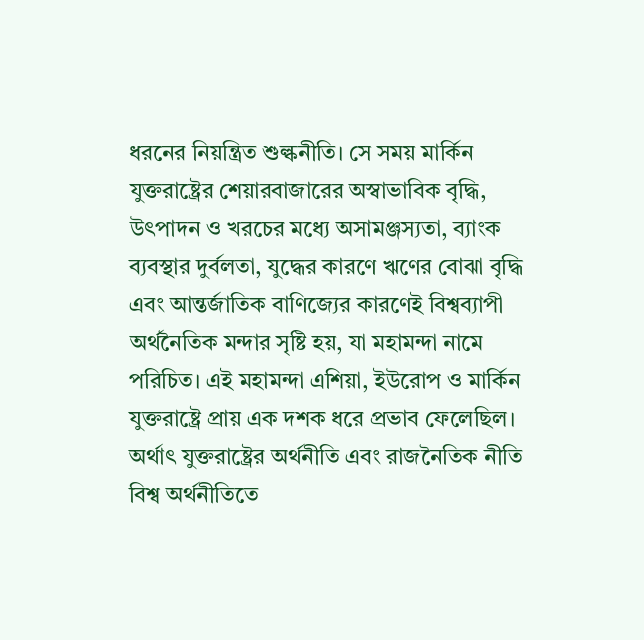ধরনের নিয়ন্ত্রিত শুল্কনীতি। সে সময় মার্কিন যুক্তরাষ্ট্রের শেয়ারবাজারের অস্বাভাবিক বৃদ্ধি, উৎপাদন ও খরচের মধ্যে অসামঞ্জস্যতা, ব্যাংক ব্যবস্থার দুর্বলতা, যুদ্ধের কারণে ঋণের বোঝা বৃদ্ধি এবং আন্তর্জাতিক বাণিজ্যের কারণেই বিশ্বব্যাপী অর্থনৈতিক মন্দার সৃষ্টি হয়, যা মহামন্দা নামে পরিচিত। এই মহামন্দা এশিয়া, ইউরোপ ও মার্কিন যুক্তরাষ্ট্রে প্রায় এক দশক ধরে প্রভাব ফেলেছিল। অর্থাৎ যুক্তরাষ্ট্রের অর্থনীতি এবং রাজনৈতিক নীতি বিশ্ব অর্থনীতিতে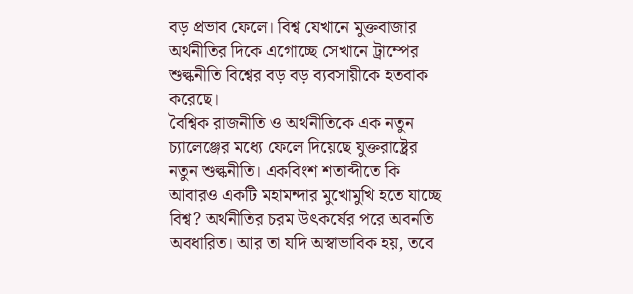বড় প্রভাব ফেলে। বিশ্ব যেখানে মুক্তবাজার অর্থনীতির দিকে এগোচ্ছে সেখানে ট্রাম্পের শুল্কনীতি বিশ্বের বড় বড় ব্যবসায়ীকে হতবাক করেছে।
বৈশ্বিক রাজনীতি ও অর্থনীতিকে এক নতুন চ্যালেঞ্জের মধ্যে ফেলে দিয়েছে যুক্তরাষ্ট্রের নতুন শুল্কনীতি। একবিংশ শতাব্দীতে কি আবারও একটি মহামন্দার মুখোমুখি হতে যাচ্ছে বিশ্ব? অর্থনীতির চরম উৎকর্ষের পরে অবনতি অবধারিত। আর তা যদি অস্বাভাবিক হয়, তবে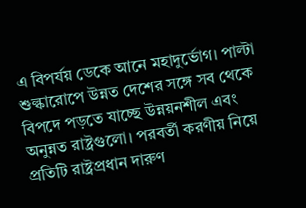এ বিপর্যয় ডেকে আনে মহাদুর্ভোগ। পাল্টা শুল্কারোপে উন্নত দেশের সঙ্গে সব থেকে বিপদে পড়তে যাচ্ছে উন্নয়নশীল এবং অনুন্নত রাষ্ট্রগুলো। পরবর্তী করণীয় নিয়ে প্রতিটি রাষ্ট্রপ্রধান দারুণ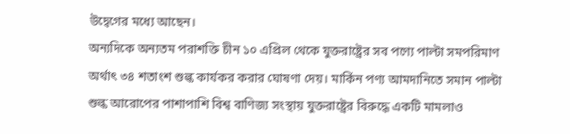উদ্বেগের মধ্যে আছেন।
অন্যদিকে অন্যতম পরাশক্তি চীন ১০ এপ্রিল থেকে যুক্তরাষ্ট্রের সব পণ্যে পাল্টা সমপরিমাণ অর্থাৎ ৩৪ শতাংশ শুল্ক কার্যকর করার ঘোষণা দেয়। মার্কিন পণ্য আমদানিতে সমান পাল্টা শুল্ক আরোপের পাশাপাশি বিশ্ব বাণিজ্য সংস্থায় যুক্তরাষ্ট্রের বিরুদ্ধে একটি মামলাও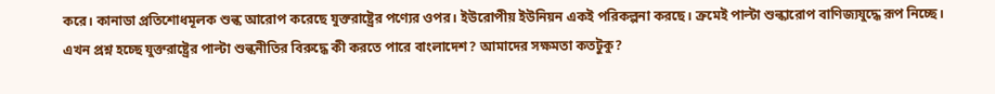করে। কানাডা প্রতিশোধমূলক শুল্ক আরোপ করেছে যুক্তরাষ্ট্রের পণ্যের ওপর। ইউরোপীয় ইউনিয়ন একই পরিকল্পনা করছে। ক্রমেই পাল্টা শুল্কারোপ বাণিজ্যযুদ্ধে রূপ নিচ্ছে।
এখন প্রশ্ন হচ্ছে যুক্তরাষ্ট্রের পাল্টা শুল্কনীতির বিরুদ্ধে কী করতে পারে বাংলাদেশ? আমাদের সক্ষমতা কতটুকু?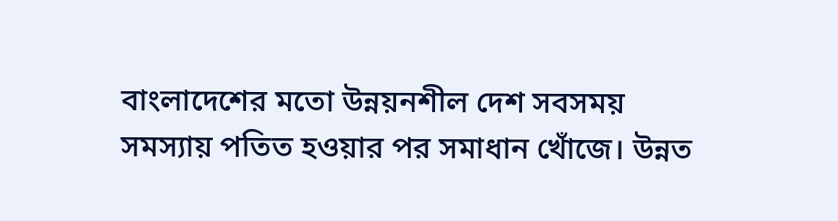বাংলাদেশের মতো উন্নয়নশীল দেশ সবসময় সমস্যায় পতিত হওয়ার পর সমাধান খোঁজে। উন্নত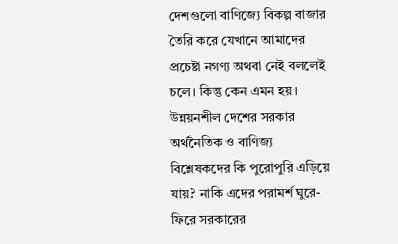দেশগুলো বাণিজ্যে বিকল্প বাজার তৈরি করে যেখানে আমাদের প্রচেষ্টা নগণ্য অথবা নেই বললেই চলে। কিন্তু কেন এমন হয়। উন্নয়নশীল দেশের সরকার অর্থনৈতিক ও বাণিজ্য বিশ্লেষকদের কি পুরোপুরি এড়িয়ে যায়? নাকি এদের পরামর্শ ঘুরে-ফিরে সরকারের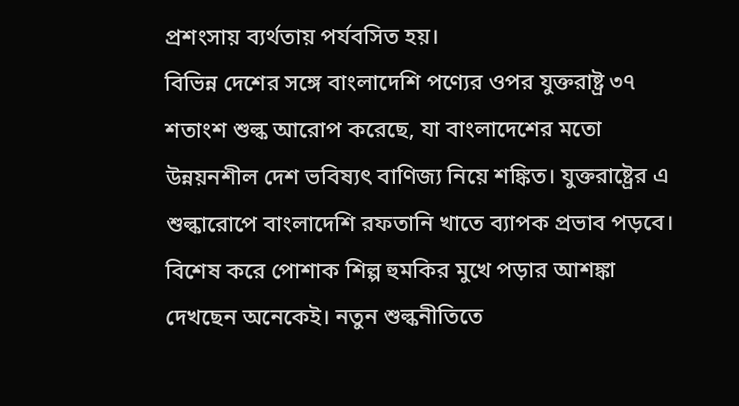প্রশংসায় ব্যর্থতায় পর্যবসিত হয়।
বিভিন্ন দেশের সঙ্গে বাংলাদেশি পণ্যের ওপর যুক্তরাষ্ট্র ৩৭ শতাংশ শুল্ক আরোপ করেছে, যা বাংলাদেশের মতো উন্নয়নশীল দেশ ভবিষ্যৎ বাণিজ্য নিয়ে শঙ্কিত। যুক্তরাষ্ট্রের এ শুল্কারোপে বাংলাদেশি রফতানি খাতে ব্যাপক প্রভাব পড়বে। বিশেষ করে পোশাক শিল্প হুমকির মুখে পড়ার আশঙ্কা দেখছেন অনেকেই। নতুন শুল্কনীতিতে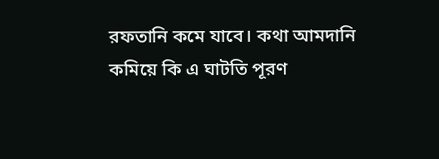রফতানি কমে যাবে। কথা আমদানি কমিয়ে কি এ ঘাটতি পূরণ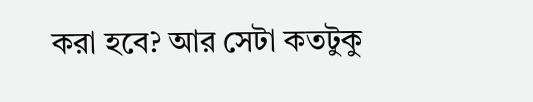করা হবে? আর সেটা কতটুকু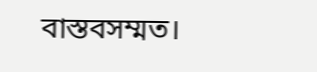বাস্তবসম্মত।